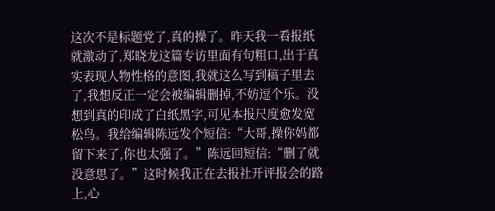这次不是标题党了,真的操了。昨天我一看报纸就激动了,郑晓龙这篇专访里面有句粗口,出于真实表现人物性格的意图,我就这么写到稿子里去了,我想反正一定会被编辑删掉,不妨逗个乐。没想到真的印成了白纸黑字,可见本报尺度愈发宽松鸟。我给编辑陈远发个短信:“大哥,操你妈都留下来了,你也太强了。”陈远回短信:“删了就没意思了。”这时候我正在去报社开评报会的路上,心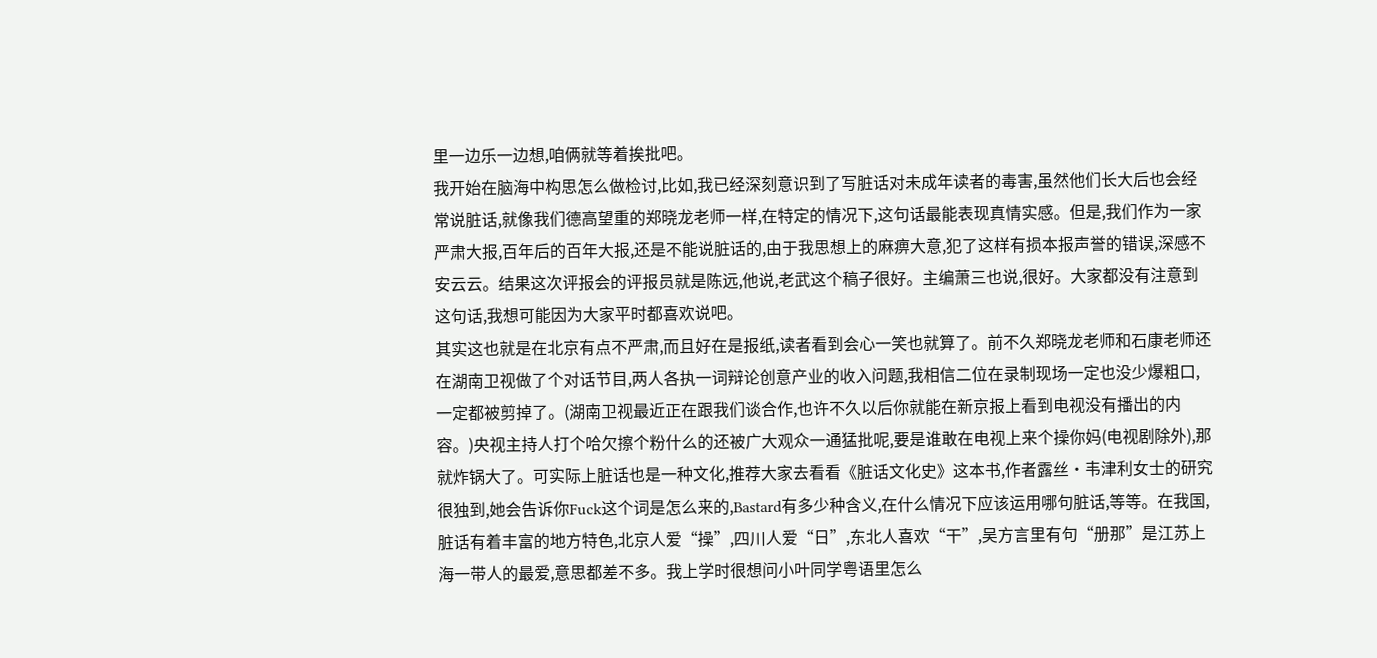里一边乐一边想,咱俩就等着挨批吧。
我开始在脑海中构思怎么做检讨,比如,我已经深刻意识到了写脏话对未成年读者的毒害,虽然他们长大后也会经常说脏话,就像我们德高望重的郑晓龙老师一样,在特定的情况下,这句话最能表现真情实感。但是,我们作为一家严肃大报,百年后的百年大报,还是不能说脏话的,由于我思想上的麻痹大意,犯了这样有损本报声誉的错误,深感不安云云。结果这次评报会的评报员就是陈远,他说,老武这个稿子很好。主编萧三也说,很好。大家都没有注意到这句话,我想可能因为大家平时都喜欢说吧。
其实这也就是在北京有点不严肃,而且好在是报纸,读者看到会心一笑也就算了。前不久郑晓龙老师和石康老师还在湖南卫视做了个对话节目,两人各执一词辩论创意产业的收入问题,我相信二位在录制现场一定也没少爆粗口,一定都被剪掉了。(湖南卫视最近正在跟我们谈合作,也许不久以后你就能在新京报上看到电视没有播出的内容。)央视主持人打个哈欠擦个粉什么的还被广大观众一通猛批呢,要是谁敢在电视上来个操你妈(电视剧除外),那就炸锅大了。可实际上脏话也是一种文化,推荐大家去看看《脏话文化史》这本书,作者露丝·韦津利女士的研究很独到,她会告诉你Fuck这个词是怎么来的,Bastard有多少种含义,在什么情况下应该运用哪句脏话,等等。在我国,脏话有着丰富的地方特色,北京人爱“操”,四川人爱“日”,东北人喜欢“干”,吴方言里有句“册那”是江苏上海一带人的最爱,意思都差不多。我上学时很想问小叶同学粤语里怎么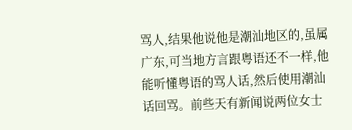骂人,结果他说他是潮汕地区的,虽属广东,可当地方言跟粤语还不一样,他能听懂粤语的骂人话,然后使用潮汕话回骂。前些天有新闻说两位女士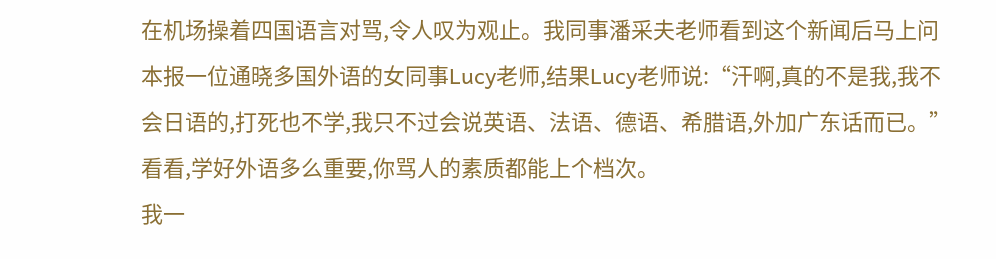在机场操着四国语言对骂,令人叹为观止。我同事潘采夫老师看到这个新闻后马上问本报一位通晓多国外语的女同事Lucy老师,结果Lucy老师说:“汗啊,真的不是我,我不会日语的,打死也不学,我只不过会说英语、法语、德语、希腊语,外加广东话而已。”看看,学好外语多么重要,你骂人的素质都能上个档次。
我一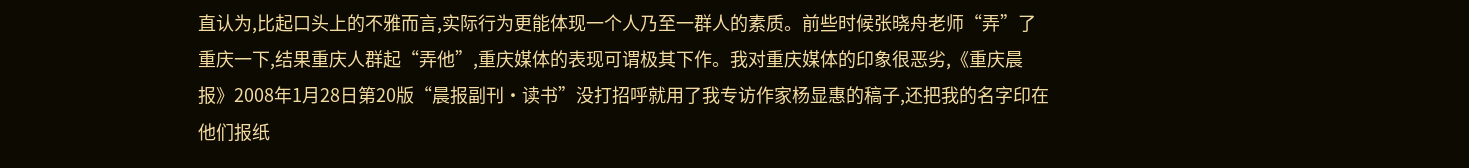直认为,比起口头上的不雅而言,实际行为更能体现一个人乃至一群人的素质。前些时候张晓舟老师“弄”了重庆一下,结果重庆人群起“弄他”,重庆媒体的表现可谓极其下作。我对重庆媒体的印象很恶劣,《重庆晨报》2008年1月28日第20版“晨报副刊·读书”没打招呼就用了我专访作家杨显惠的稿子,还把我的名字印在他们报纸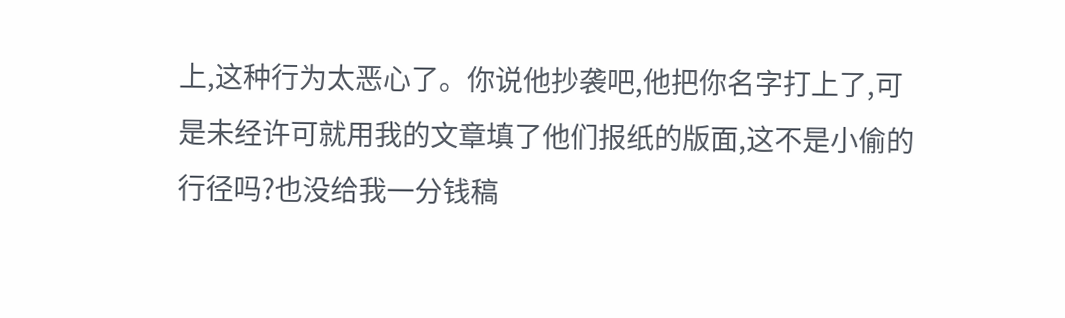上,这种行为太恶心了。你说他抄袭吧,他把你名字打上了,可是未经许可就用我的文章填了他们报纸的版面,这不是小偷的行径吗?也没给我一分钱稿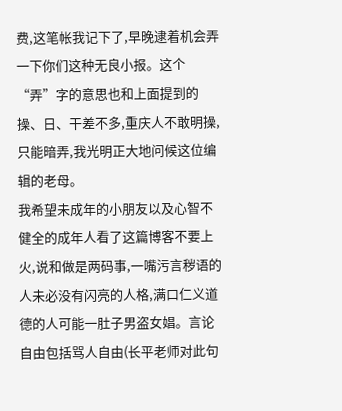费,这笔帐我记下了,早晚逮着机会弄一下你们这种无良小报。这个“弄”字的意思也和上面提到的操、日、干差不多,重庆人不敢明操,只能暗弄,我光明正大地问候这位编辑的老母。
我希望未成年的小朋友以及心智不健全的成年人看了这篇博客不要上火,说和做是两码事,一嘴污言秽语的人未必没有闪亮的人格,满口仁义道德的人可能一肚子男盗女娼。言论自由包括骂人自由(长平老师对此句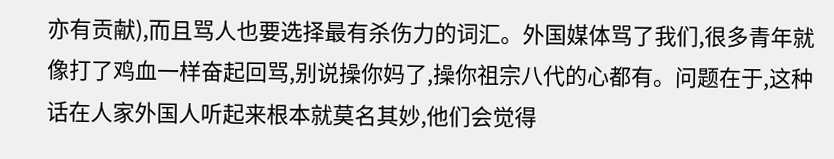亦有贡献),而且骂人也要选择最有杀伤力的词汇。外国媒体骂了我们,很多青年就像打了鸡血一样奋起回骂,别说操你妈了,操你祖宗八代的心都有。问题在于,这种话在人家外国人听起来根本就莫名其妙,他们会觉得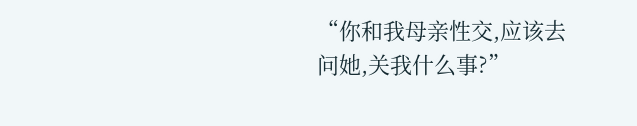“你和我母亲性交,应该去问她,关我什么事?”